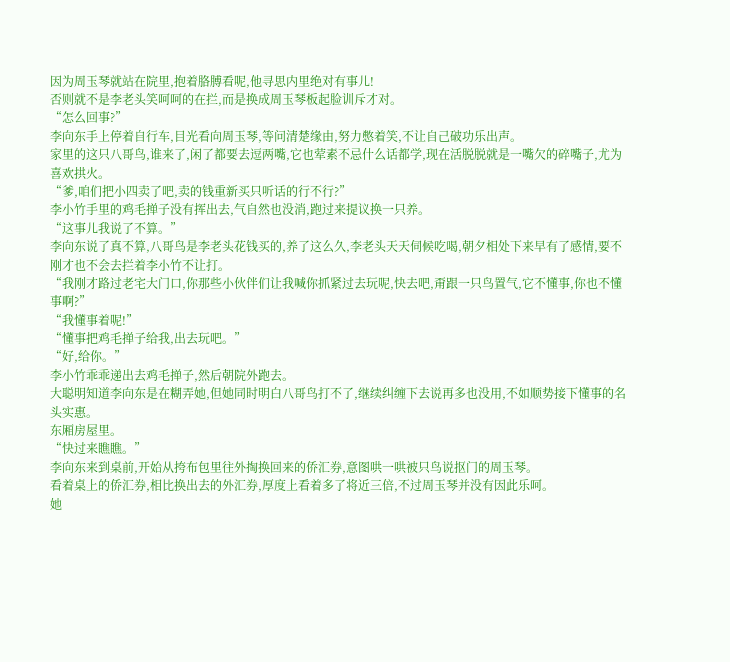因为周玉琴就站在院里,抱着胳膊看呢,他寻思内里绝对有事儿!
否则就不是李老头笑呵呵的在拦,而是换成周玉琴板起脸训斥才对。
“怎么回事?”
李向东手上停着自行车,目光看向周玉琴,等问清楚缘由,努力憋着笑,不让自己破功乐出声。
家里的这只八哥鸟,谁来了,闲了都要去逗两嘴,它也荤素不忌什么话都学,现在活脱脱就是一嘴欠的碎嘴子,尤为喜欢拱火。
“爹,咱们把小四卖了吧,卖的钱重新买只听话的行不行?”
李小竹手里的鸡毛掸子没有挥出去,气自然也没消,跑过来提议换一只养。
“这事儿我说了不算。”
李向东说了真不算,八哥鸟是李老头花钱买的,养了这么久,李老头天天伺候吃喝,朝夕相处下来早有了感情,要不刚才也不会去拦着李小竹不让打。
“我刚才路过老宅大门口,你那些小伙伴们让我喊你抓紧过去玩呢,快去吧,甭跟一只鸟置气,它不懂事,你也不懂事啊?”
“我懂事着呢!”
“懂事把鸡毛掸子给我,出去玩吧。”
“好,给你。”
李小竹乖乖递出去鸡毛掸子,然后朝院外跑去。
大聪明知道李向东是在糊弄她,但她同时明白八哥鸟打不了,继续纠缠下去说再多也没用,不如顺势接下懂事的名头实惠。
东厢房屋里。
“快过来瞧瞧。”
李向东来到桌前,开始从挎布包里往外掏换回来的侨汇券,意图哄一哄被只鸟说抠门的周玉琴。
看着桌上的侨汇券,相比换出去的外汇券,厚度上看着多了将近三倍,不过周玉琴并没有因此乐呵。
她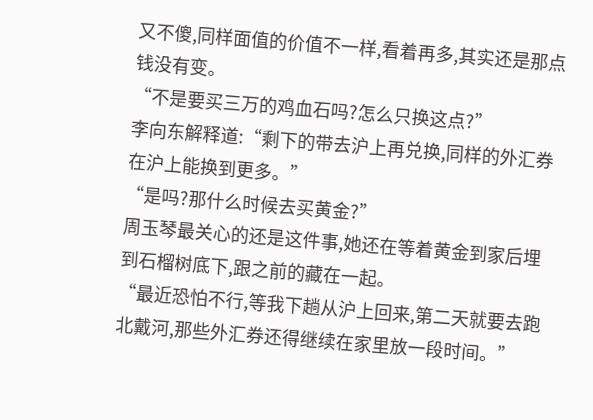又不傻,同样面值的价值不一样,看着再多,其实还是那点钱没有变。
“不是要买三万的鸡血石吗?怎么只换这点?”
李向东解释道:“剩下的带去沪上再兑换,同样的外汇券在沪上能换到更多。”
“是吗?那什么时候去买黄金?”
周玉琴最关心的还是这件事,她还在等着黄金到家后埋到石榴树底下,跟之前的藏在一起。
“最近恐怕不行,等我下趟从沪上回来,第二天就要去跑北戴河,那些外汇券还得继续在家里放一段时间。”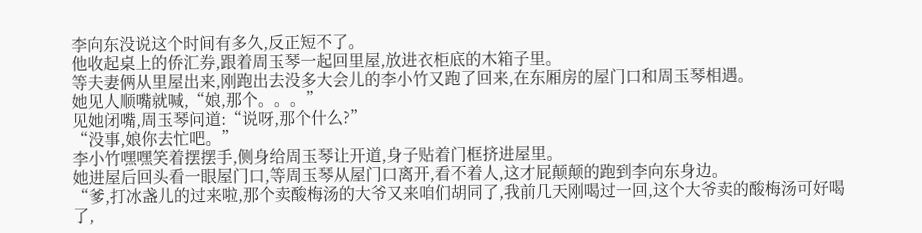李向东没说这个时间有多久,反正短不了。
他收起桌上的侨汇券,跟着周玉琴一起回里屋,放进衣柜底的木箱子里。
等夫妻俩从里屋出来,刚跑出去没多大会儿的李小竹又跑了回来,在东厢房的屋门口和周玉琴相遇。
她见人顺嘴就喊,“娘,那个。。。”
见她闭嘴,周玉琴问道:“说呀,那个什么?”
“没事,娘你去忙吧。”
李小竹嘿嘿笑着摆摆手,侧身给周玉琴让开道,身子贴着门框挤进屋里。
她进屋后回头看一眼屋门口,等周玉琴从屋门口离开,看不着人,这才屁颠颠的跑到李向东身边。
“爹,打冰盏儿的过来啦,那个卖酸梅汤的大爷又来咱们胡同了,我前几天刚喝过一回,这个大爷卖的酸梅汤可好喝了,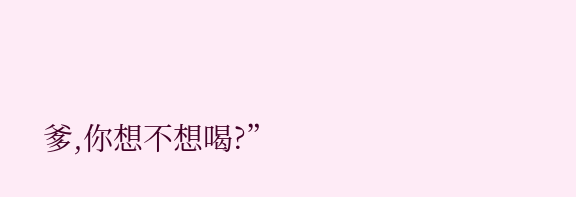爹,你想不想喝?”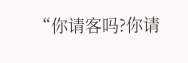“你请客吗?你请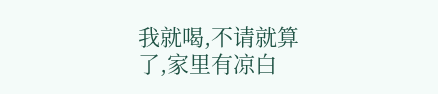我就喝,不请就算了,家里有凉白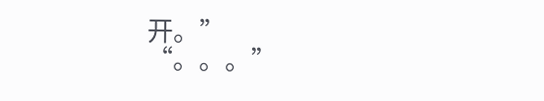开。”
“。。。”